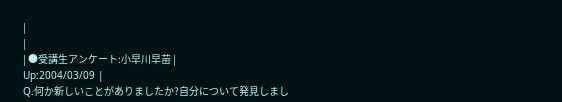|
|
| ●受講生アンケート:小早川早苗 |
Up:2004/03/09 |
Q.何か新しいことがありましたか?自分について発見しまし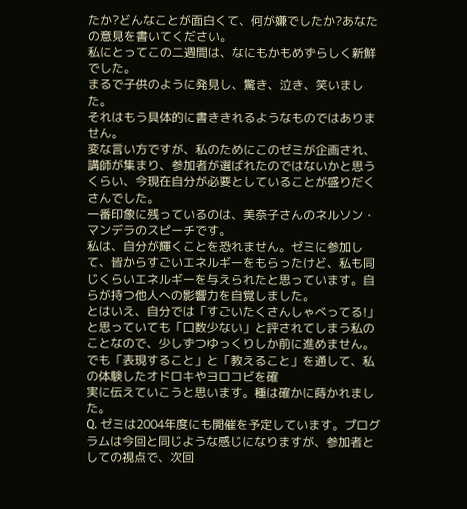たか?どんなことが面白くて、何が嫌でしたか?あなたの意見を書いてください。
私にとってこの二週間は、なにもかもめずらしく新鮮でした。
まるで子供のように発見し、驚き、泣き、笑いました。
それはもう具体的に書ききれるようなものではありません。
変な言い方ですが、私のためにこのゼミが企画され、講師が集まり、参加者が選ばれたのではないかと思うくらい、今現在自分が必要としていることが盛りだくさんでした。
一番印象に残っているのは、美奈子さんのネルソン・マンデラのスピーチです。
私は、自分が輝くことを恐れません。ゼミに参加して、皆からすごいエネルギーをもらったけど、私も同じくらいエネルギーを与えられたと思っています。自らが持つ他人への影響力を自覚しました。
とはいえ、自分では「すごいたくさんしゃべってる!」と思っていても「口数少ない」と評されてしまう私のことなので、少しずつゆっくりしか前に進めません。
でも「表現すること」と「教えること」を通して、私の体験したオドロキやヨロコビを確
実に伝えていこうと思います。種は確かに蒔かれました。
Q. ゼミは2004年度にも開催を予定しています。プログラムは今回と同じような感じになりますが、参加者としての視点で、次回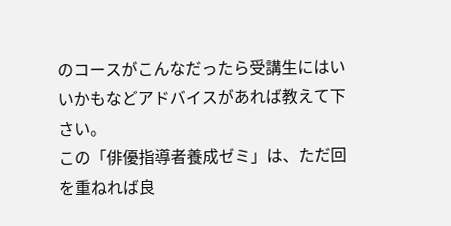のコースがこんなだったら受講生にはいいかもなどアドバイスがあれば教えて下さい。
この「俳優指導者養成ゼミ」は、ただ回を重ねれば良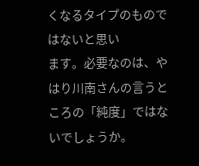くなるタイプのものではないと思い
ます。必要なのは、やはり川南さんの言うところの「純度」ではないでしょうか。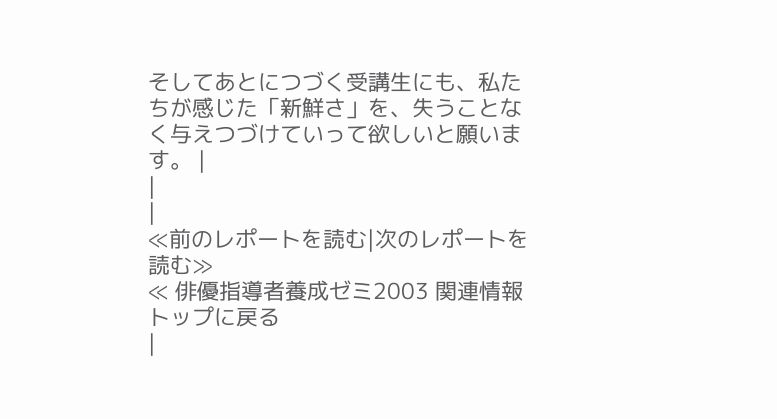そしてあとにつづく受講生にも、私たちが感じた「新鮮さ」を、失うことなく与えつづけていって欲しいと願います。 |
|
|
≪前のレポートを読む|次のレポートを読む≫
≪ 俳優指導者養成ゼミ2003 関連情報トップに戻る
|